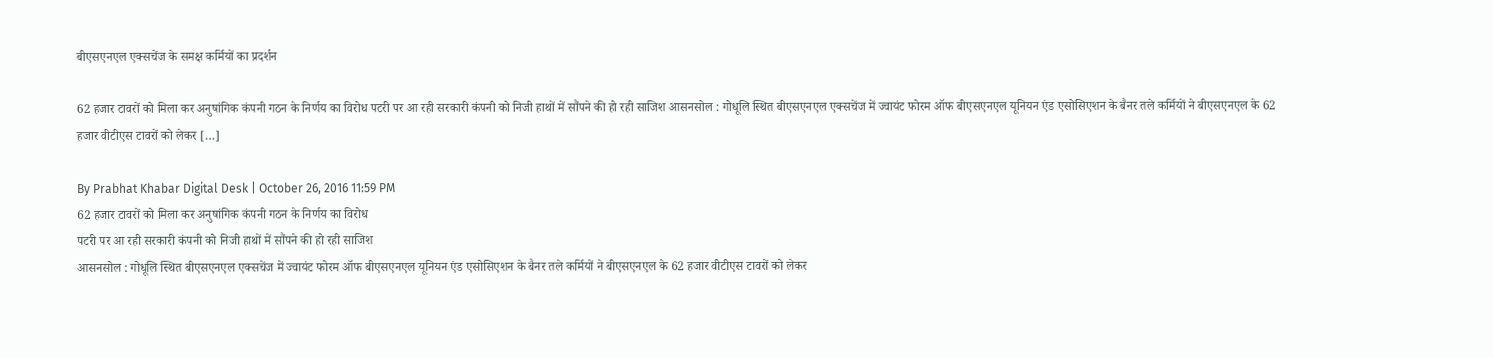बीएसएनएल एक्सचेंज के समक्ष कर्मियों का प्रदर्शन

62 हजार टावरों को मिला कर अनुषांगिक कंपनी गठन के निर्णय का विरोध पटरी पर आ रही सरकारी कंपनी को निजी हाथों में सौंपने की हो रही साजिश आसनसोल : गोधूलि स्थित बीएसएनएल एक्सचेंज में ज्वायंट फोरम ऑफ बीएसएनएल यूनियन एंड एसोसिएशन के बैनर तले कर्मियों ने बीएसएनएल के 62 हजार वीटीएस टावरों को लेकर […]

By Prabhat Khabar Digital Desk | October 26, 2016 11:59 PM
62 हजार टावरों को मिला कर अनुषांगिक कंपनी गठन के निर्णय का विरोध
पटरी पर आ रही सरकारी कंपनी को निजी हाथों में सौंपने की हो रही साजिश
आसनसोल : गोधूलि स्थित बीएसएनएल एक्सचेंज में ज्वायंट फोरम ऑफ बीएसएनएल यूनियन एंड एसोसिएशन के बैनर तले कर्मियों ने बीएसएनएल के 62 हजार वीटीएस टावरों को लेकर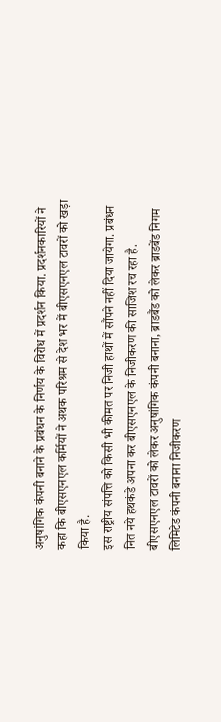अनुषांगिक कंपनी बनाने के प्रबंधन के निर्णय के विरोध में प्रदर्शन किया. प्रदर्शनकारियों ने कहा कि बीएसएनएल कर्मियों ने अथक परिश्रम से देश भर में बीएसएनएल टावरों को खड़ा किया है.
इस राष्ट्रीय संपत्ति को किसी भी कीमत पर निजी हाथों में सौंपने नहीं दिया जायेगा. प्रबंधन नित नये हथकंडे अपना कर बीएसएनएल के निजीकरण की साजिश रच रहा है. बीएसएनएल टावरों को लेकर अनुषांगिक कंपनी बनाना, ब्राडबैंड को लेकर ब्राडबेंड निगम लिमिटेड कंपनी बनाना निजीकरण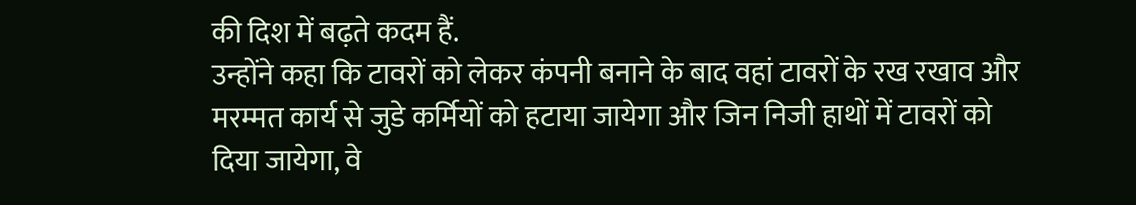की दिश में बढ़ते कदम हैं.
उन्होंने कहा कि टावरों को लेकर कंपनी बनाने के बाद वहां टावरों के रख रखाव और मरम्मत कार्य से जुडे कर्मियों को हटाया जायेगा और जिन निजी हाथों में टावरों को दिया जायेगा, वे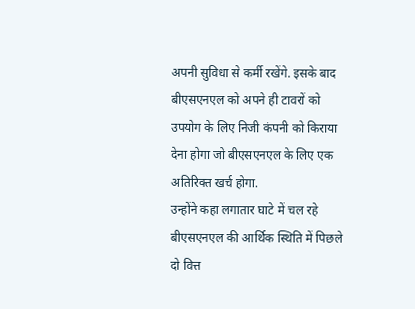अपनी सुविधा से कर्मी रखेंगे. इसके बाद बीएसएनएल को अपने ही टावरों को उपयोग के लिए निजी कंपनी को किराया देना होगा जो बीएसएनएल के लिए एक अतिरिक्त खर्च होगा.
उन्होंने कहा लगातार घाटे में चल रहे बीएसएनएल की आर्थिक स्थिति में पिछले दो वित्त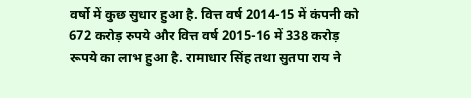वर्षो में कुछ सुधार हुआ है. वित्त वर्ष 2014-15 में कंपनी को 672 करोड़ रुपये और वित्त वर्ष 2015-16 में 338 करोड़ रूपये का लाभ हुआ है. रामाधार सिंह तथा सुतपा राय ने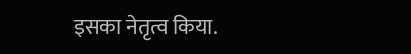इसका नेतृत्व किया.